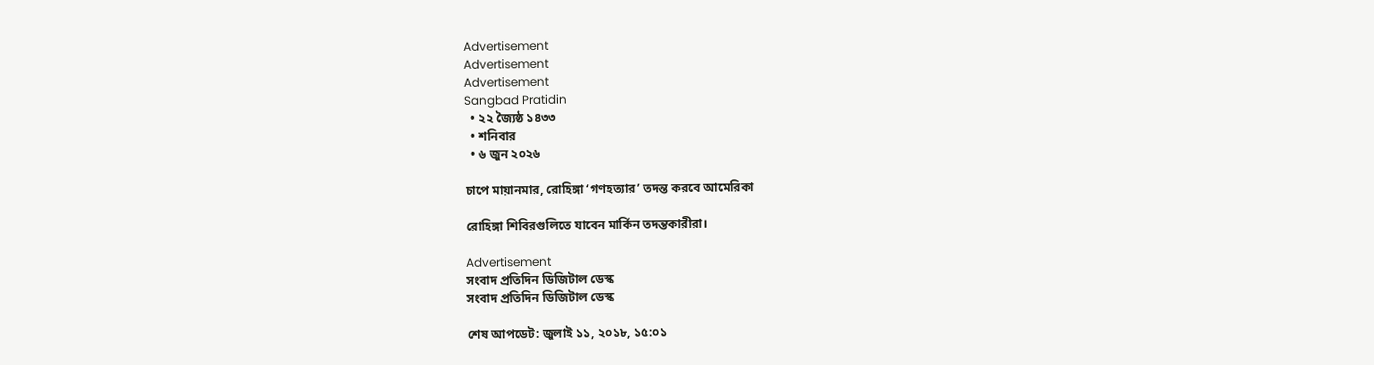Advertisement
Advertisement
Advertisement
Sangbad Pratidin
  • ২২ জ্যৈষ্ঠ ১৪৩৩
  • শনিবার
  • ৬ জুন ২০২৬

চাপে মায়ানমার, রোহিঙ্গা ‘গণহত্যার’ তদন্ত করবে আমেরিকা

রোহিঙ্গা শিবিরগুলিতে যাবেন মার্কিন তদন্তকারীরা।

Advertisement
সংবাদ প্রতিদিন ডিজিটাল ডেস্ক
সংবাদ প্রতিদিন ডিজিটাল ডেস্ক

শেষ আপডেট: জুলাই ১১, ২০১৮, ১৫:০১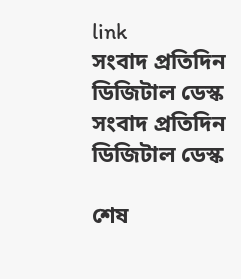link
সংবাদ প্রতিদিন ডিজিটাল ডেস্ক
সংবাদ প্রতিদিন ডিজিটাল ডেস্ক

শেষ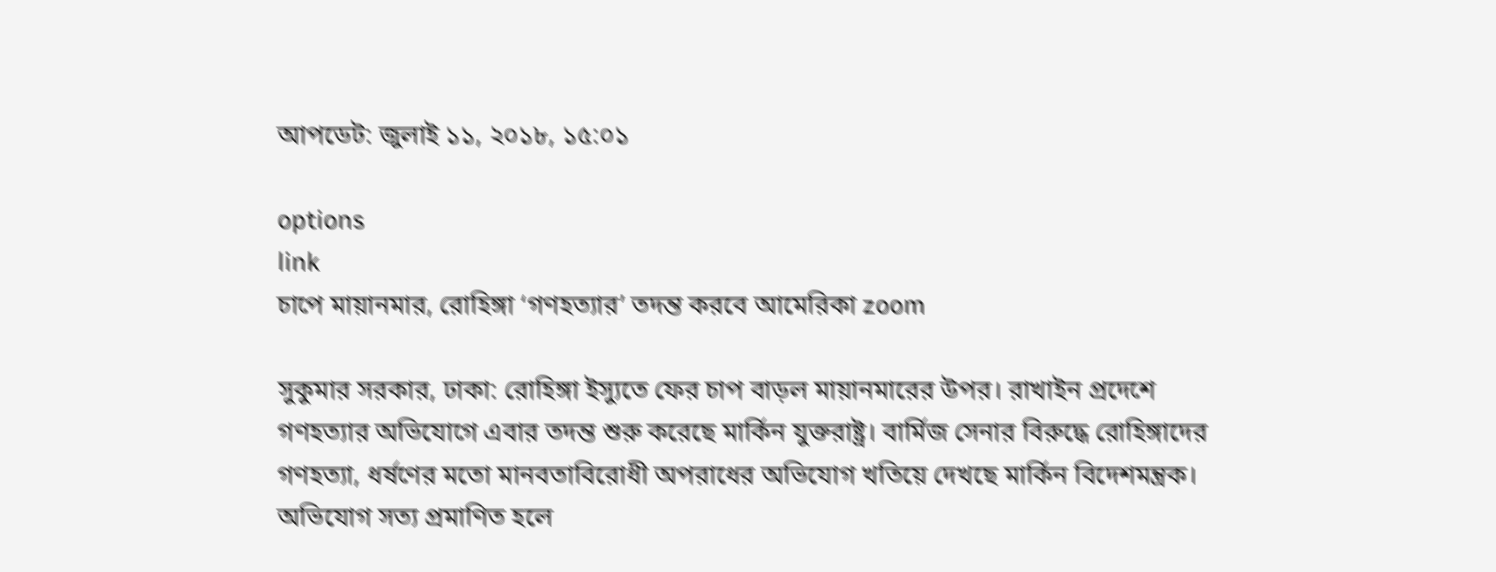আপডেট: জুলাই ১১, ২০১৮, ১৫:০১

options
link
চাপে মায়ানমার, রোহিঙ্গা ‘গণহত্যার’ তদন্ত করবে আমেরিকা zoom

সুকুমার সরকার, ঢাকা: রোহিঙ্গা ইস্যুতে ফের চাপ বাড়ল মায়ানমারের উপর। রাখাইন প্রদেশে গণহত্যার অভিযোগে এবার তদন্ত শুরু করেছে মার্কিন যুক্তরাষ্ট্র। বার্মিজ সেনার বিরুদ্ধে রোহিঙ্গাদের গণহত্যা, ধর্ষণের মতো মানবতাবিরোধী অপরাধের অভিযোগ খতিয়ে দেখছে মার্কিন বিদেশমন্ত্রক। অভিযোগ সত্য প্রমাণিত হলে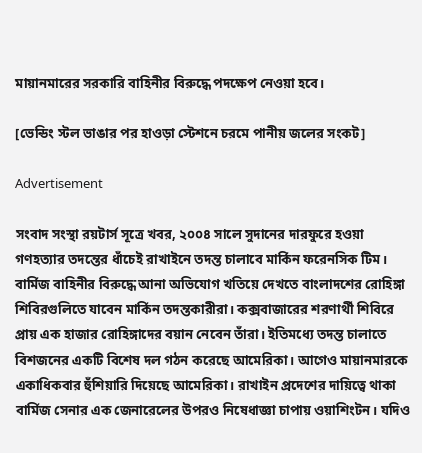মায়ানমারের সরকারি বাহিনীর বিরুদ্ধে পদক্ষেপ নেওয়া হবে।

[ভেন্ডিং স্টল ভাঙার পর হাওড়া স্টেশনে চরমে পানীয় জলের সংকট]

Advertisement

সংবাদ সংস্থা রয়টার্স সূত্রে খবর, ২০০৪ সালে সুদানের দারফুরে হওয়া গণহত্যার তদন্তের ধাঁচেই রাখাইনে তদন্ত চালাবে মার্কিন ফরেনসিক টিম। বার্মিজ বাহিনীর বিরুদ্ধে আনা অভিযোগ খতিয়ে দেখতে বাংলাদশের রোহিঙ্গা শিবিরগুলিতে যাবেন মার্কিন তদন্তকারীরা। কক্সবাজারের শরণার্থী শিবিরে প্রায় এক হাজার রোহিঙ্গাদের বয়ান নেবেন তাঁরা। ইতিমধ্যে তদন্ত চালাতে বিশজনের একটি বিশেষ দল গঠন করেছে আমেরিকা। আগেও মায়ানমারকে একাধিকবার হুঁশিয়ারি দিয়েছে আমেরিকা। রাখাইন প্রদেশের দায়িত্বে থাকা বার্মিজ সেনার এক জেনারেলের উপরও নিষেধাজ্ঞা চাপায় ওয়াশিংটন। যদিও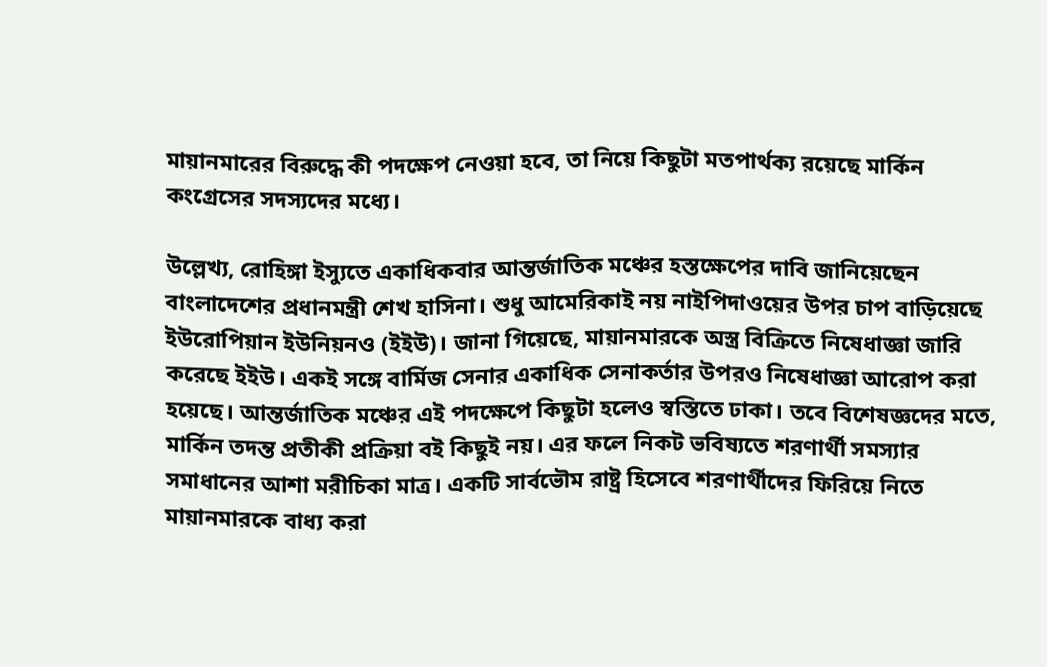মায়ানমারের বিরুদ্ধে কী পদক্ষেপ নেওয়া হবে, তা নিয়ে কিছুটা মতপার্থক্য রয়েছে মার্কিন কংগ্রেসের সদস্যদের মধ্যে।

উল্লেখ্য, রোহিঙ্গা ইস্যুতে একাধিকবার আন্তর্জাতিক মঞ্চের হস্তক্ষেপের দাবি জানিয়েছেন বাংলাদেশের প্রধানমন্ত্রী শেখ হাসিনা। শুধু আমেরিকাই নয় নাইপিদাওয়ের উপর চাপ বাড়িয়েছে ইউরোপিয়ান ইউনিয়নও (ইইউ)। জানা গিয়েছে, মায়ানমারকে অস্ত্র বিক্রিতে নিষেধাজ্ঞা জারি করেছে ইইউ। একই সঙ্গে বার্মিজ সেনার একাধিক সেনাকর্তার উপরও নিষেধাজ্ঞা আরোপ করা হয়েছে। আন্তর্জাতিক মঞ্চের এই পদক্ষেপে কিছুটা হলেও স্বস্তিতে ঢাকা। তবে বিশেষজ্ঞদের মতে, মার্কিন তদন্ত প্রতীকী প্রক্রিয়া বই কিছুই নয়। এর ফলে নিকট ভবিষ্যতে শরণার্থী সমস্যার সমাধানের আশা মরীচিকা মাত্র। একটি সার্বভৌম রাষ্ট্র হিসেবে শরণার্থীদের ফিরিয়ে নিতে মায়ানমারকে বাধ্য করা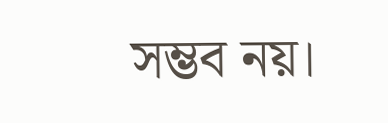সম্ভব নয়।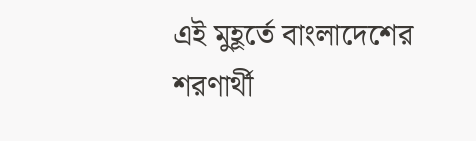এই মুহূর্তে বাংলাদেশের শরণার্থী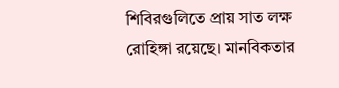শিবিরগুলিতে প্রায় সাত লক্ষ রোহিঙ্গা রয়েছে। মানবিকতার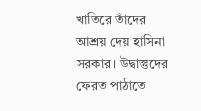খাতিরে তাঁদের আশ্রয় দেয় হাসিনা সরকার। উদ্বাস্তুদের ফেরত পাঠাতে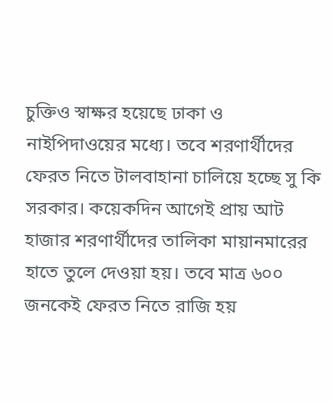চুক্তিও স্বাক্ষর হয়েছে ঢাকা ও নাইপিদাওয়ের মধ্যে। তবে শরণার্থীদের ফেরত নিতে টালবাহানা চালিয়ে হচ্ছে সু কি সরকার। কয়েকদিন আগেই প্রায় আট হাজার শরণার্থীদের তালিকা মায়ানমারের হাতে তুলে দেওয়া হয়। তবে মাত্র ৬০০ জনকেই ফেরত নিতে রাজি হয়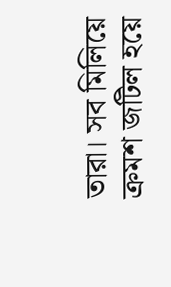তারা। সব মিলিয়ে ক্রমশ জটিল হয়ে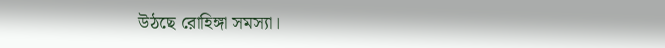উঠছে রোহিঙ্গা সমস্যা।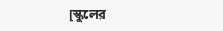[স্কুলের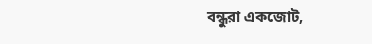বন্ধুরা একজোট,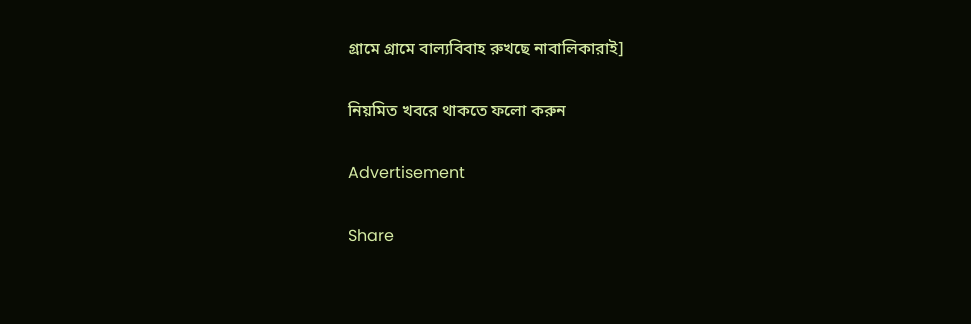গ্রামে গ্রামে বাল্যবিবাহ রুখছে নাবালিকারাই]

নিয়মিত খবরে থাকতে ফলো করুন

Advertisement

Share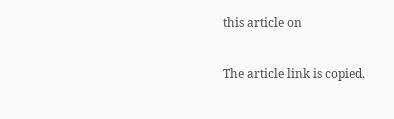this article on

The article link is copied.